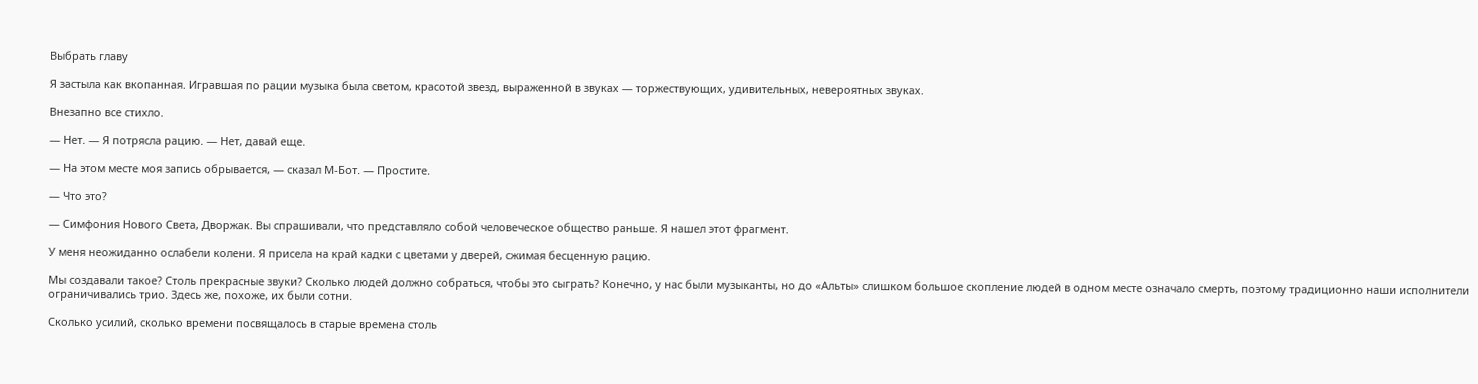Выбрать главу

Я застыла как вкопанная. Игравшая по рации музыка была светом, красотой звезд, выраженной в звуках — торжествующих, удивительных, невероятных звуках.

Внезапно все стихло.

— Нет. — Я потрясла рацию. — Нет, давай еще.

— На этом месте моя запись обрывается, — сказал М-Бот. — Простите.

— Что это?

— Симфония Нового Света, Дворжак. Вы спрашивали, что представляло собой человеческое общество раньше. Я нашел этот фрагмент.

У меня неожиданно ослабели колени. Я присела на край кадки с цветами у дверей, сжимая бесценную рацию.

Мы создавали такое? Столь прекрасные звуки? Сколько людей должно собраться, чтобы это сыграть? Конечно, у нас были музыканты, но до «Альты» слишком большое скопление людей в одном месте означало смерть, поэтому традиционно наши исполнители ограничивались трио. Здесь же, похоже, их были сотни.

Сколько усилий, сколько времени посвящалось в старые времена столь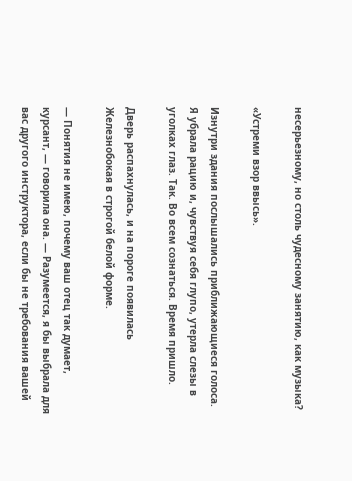несерьезному, но столь чудесному занятию, как музыка?

«Устреми взор ввысь».

Изнутри здания послышались приближающиеся голоса. Я убрала рацию и, чувствуя себя глупо, утерла слезы в уголках глаз. Так. Во всем сознаться. Время пришло.

Дверь распахнулась, и на пороге появилась Железнобокая в строгой белой форме.

— Понятия не имею, почему ваш отец так думает, курсант, — говорила она. — Разумеется, я бы выбрала для вас другого инструктора, если бы не требования вашей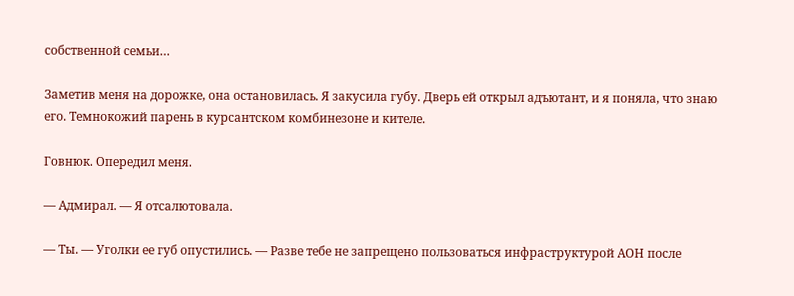собственной семьи…

Заметив меня на дорожке, она остановилась. Я закусила губу. Дверь ей открыл адъютант, и я поняла, что знаю его. Темнокожий парень в курсантском комбинезоне и кителе.

Говнюк. Опередил меня.

— Адмирал. — Я отсалютовала.

— Ты. — Уголки ее губ опустились. — Разве тебе не запрещено пользоваться инфраструктурой АОН после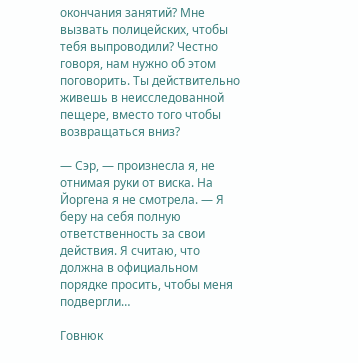окончания занятий? Мне вызвать полицейских, чтобы тебя выпроводили? Честно говоря, нам нужно об этом поговорить. Ты действительно живешь в неисследованной пещере, вместо того чтобы возвращаться вниз?

— Сэр, — произнесла я, не отнимая руки от виска. На Йоргена я не смотрела. — Я беру на себя полную ответственность за свои действия. Я считаю, что должна в официальном порядке просить, чтобы меня подвергли…

Говнюк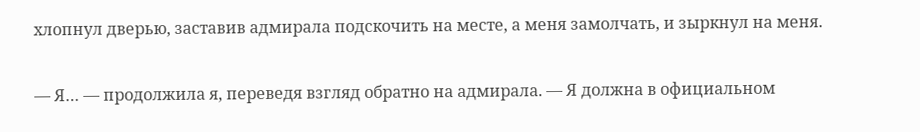хлопнул дверью, заставив адмирала подскочить на месте, а меня замолчать, и зыркнул на меня.

— Я… — продолжила я, переведя взгляд обратно на адмирала. — Я должна в официальном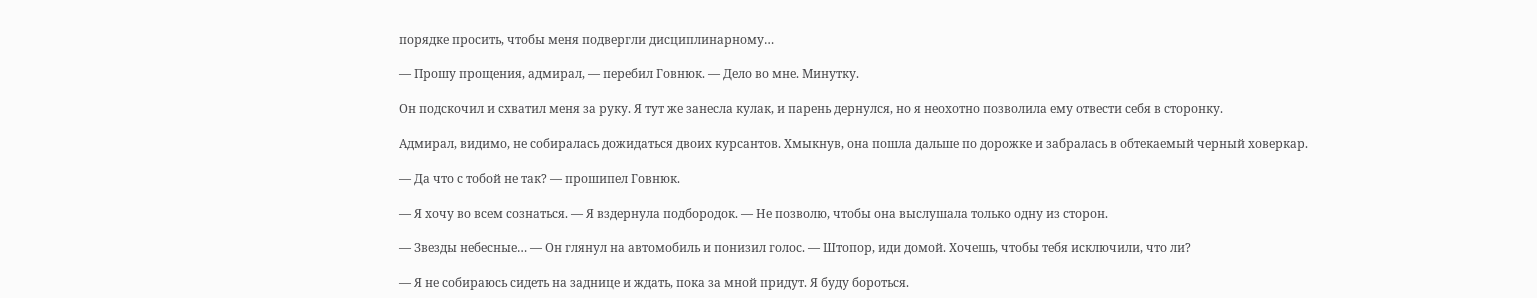порядке просить, чтобы меня подвергли дисциплинарному…

— Прошу прощения, адмирал, — перебил Говнюк. — Дело во мне. Минутку.

Он подскочил и схватил меня за руку. Я тут же занесла кулак, и парень дернулся, но я неохотно позволила ему отвести себя в сторонку.

Адмирал, видимо, не собиралась дожидаться двоих курсантов. Хмыкнув, она пошла дальше по дорожке и забралась в обтекаемый черный ховеркар.

— Да что с тобой не так? — прошипел Говнюк.

— Я хочу во всем сознаться. — Я вздернула подбородок. — Не позволю, чтобы она выслушала только одну из сторон.

— Звезды небесные… — Он глянул на автомобиль и понизил голос. — Штопор, иди домой. Хочешь, чтобы тебя исключили, что ли?

— Я не собираюсь сидеть на заднице и ждать, пока за мной придут. Я буду бороться.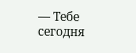— Тебе сегодня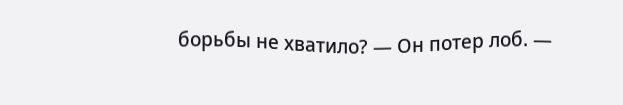борьбы не хватило? — Он потер лоб. —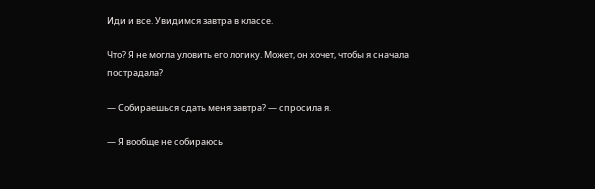Иди и все. Увидимся завтра в классе.

Что? Я не могла уловить его логику. Может, он хочет, чтобы я сначала пострадала?

— Собираешься сдать меня завтра? — спросила я.

— Я вообще не собираюсь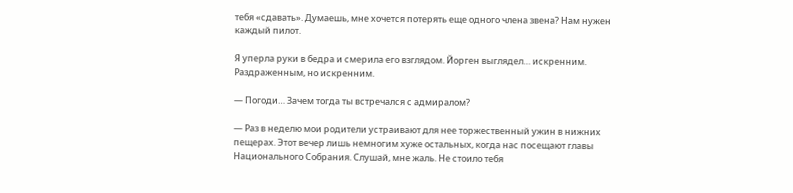тебя «сдавать». Думаешь, мне хочется потерять еще одного члена звена? Нам нужен каждый пилот.

Я уперла руки в бедра и смерила его взглядом. Йорген выглядел… искренним. Раздраженным, но искренним.

— Погоди… Зачем тогда ты встречался с адмиралом?

— Раз в неделю мои родители устраивают для нее торжественный ужин в нижних пещерах. Этот вечер лишь немногим хуже остальных, когда нас посещают главы Национального Собрания. Слушай, мне жаль. Не стоило тебя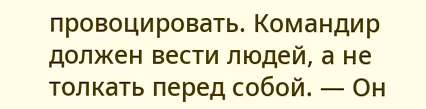провоцировать. Командир должен вести людей, а не толкать перед собой. — Он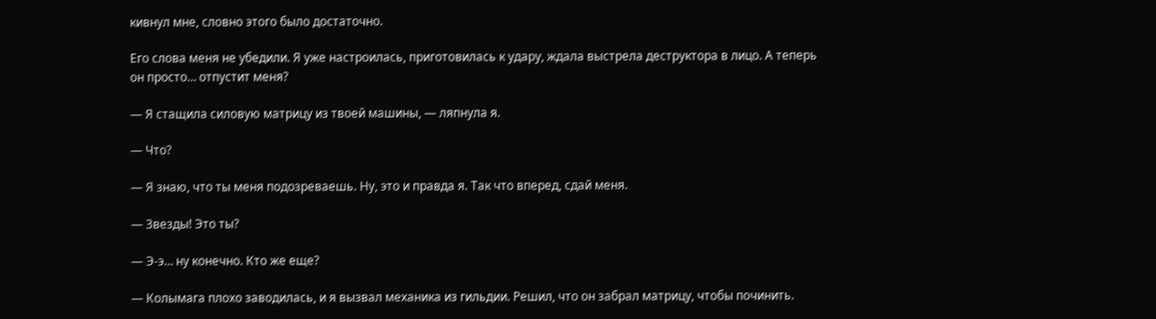кивнул мне, словно этого было достаточно.

Его слова меня не убедили. Я уже настроилась, приготовилась к удару, ждала выстрела деструктора в лицо. А теперь он просто… отпустит меня?

— Я стащила силовую матрицу из твоей машины, — ляпнула я.

— Что?

— Я знаю, что ты меня подозреваешь. Ну, это и правда я. Так что вперед, сдай меня.

— Звезды! Это ты?

— Э-э… ну конечно. Кто же еще?

— Колымага плохо заводилась, и я вызвал механика из гильдии. Решил, что он забрал матрицу, чтобы починить.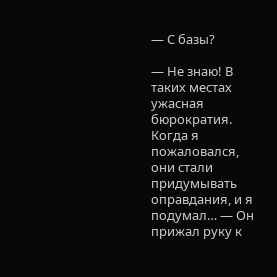— С базы?

— Не знаю! В таких местах ужасная бюрократия. Когда я пожаловался, они стали придумывать оправдания, и я подумал… — Он прижал руку к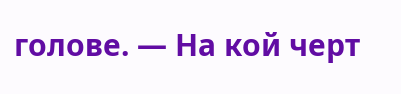голове. — На кой черт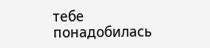тебе понадобилась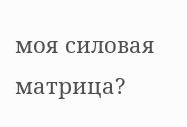моя силовая матрица?